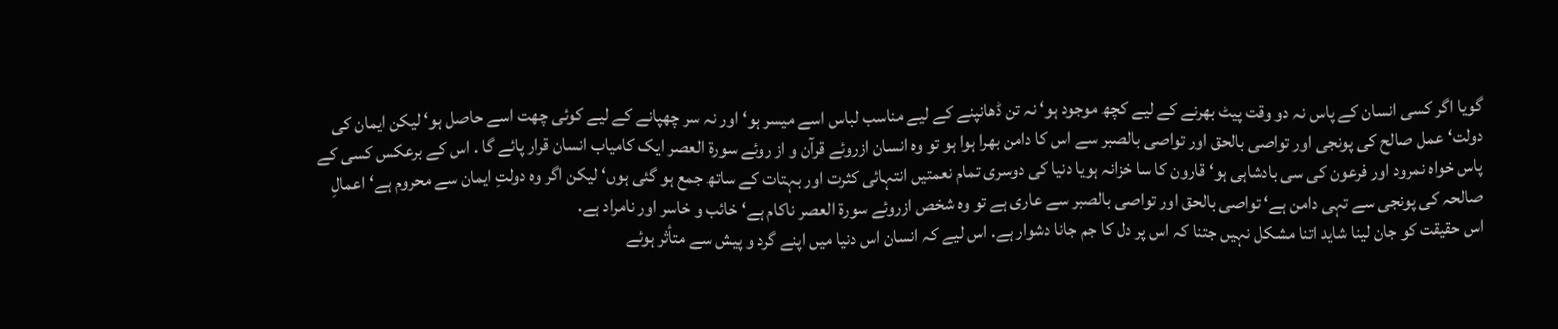گویا اگر کسی انسان کے پاس نہ دو وقت پیٹ بھرنے کے لیے کچھ موجود ہو‘ نہ تن ڈھانپنے کے لیے مناسب لباس اسے میسر ہو‘ اور نہ سر چھپانے کے لیے کوئی چھت اسے حاصل ہو‘ لیکن ایمان کی دولت‘ عمل صالح کی پونجی اور تواصی بالحق اور تواصی بالصبر سے اس کا دامن بھرا ہوا ہو تو وہ انسان ازروئے قرآن و از روئے سورۃ العصر ایک کامیاب انسان قرار پائے گا . اس کے برعکس کسی کے پاس خواہ نمرود اور فرعون کی سی بادشاہی ہو‘ قارون کا سا خزانہ ہویا دنیا کی دوسری تمام نعمتیں انتہائی کثرت اور بہتات کے ساتھ جمع ہو گئی ہوں‘ لیکن اگر وہ دولتِ ایمان سے محروم ہے‘ اعمالِ صالحہ کی پونجی سے تہی دامن ہے‘ تواصی بالحق اور تواصی بالصبر سے عاری ہے تو وہ شخص ازروئے سورۃ العصر ناکام ہے‘ خائب و خاسر اور نامراد ہے.
اس حقیقت کو جان لینا شاید اتنا مشکل نہیں جتنا کہ اس پر دل کا جم جانا دشوار ہے. اس لیے کہ انسان اس دنیا میں اپنے گرد و پیش سے متأثر ہوئے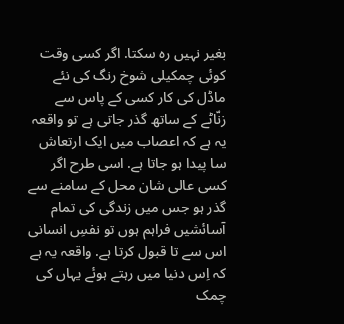بغیر نہیں رہ سکتا. اگر کسی وقت کوئی چمکیلی شوخ رنگ کی نئے ماڈل کی کار کسی کے پاس سے زنّاٹے کے ساتھ گذر جاتی ہے تو واقعہ یہ ہے کہ اعصاب میں ایک ارتعاش سا پیدا ہو جاتا ہے. اسی طرح اگر کسی عالی شان محل کے سامنے سے گذر ہو جس میں زندگی کی تمام آسائشیں فراہم ہوں تو نفسِ انسانی اس سے تا قبول کرتا ہے. واقعہ یہ ہے کہ اِس دنیا میں رہتے ہوئے یہاں کی چمک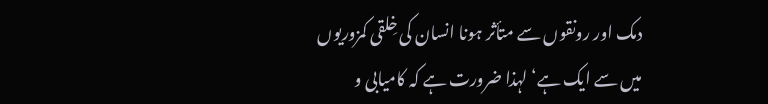دمک اور رونقوں سے متأثر ہونا انسان کی خِلقی کمزوریوں میں سے ایک ہے‘ لہذا ضرورت ہے کہ کامیابی و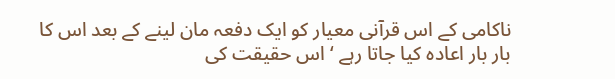ناکامی کے اس قرآنی معیار کو ایک دفعہ مان لینے کے بعد اس کا بار بار اعادہ کیا جاتا رہے ‘ اس حقیقت کی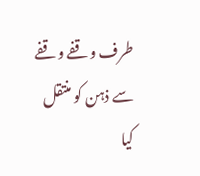طرف وقفے وقفے سے ذہن کو منتقل کیا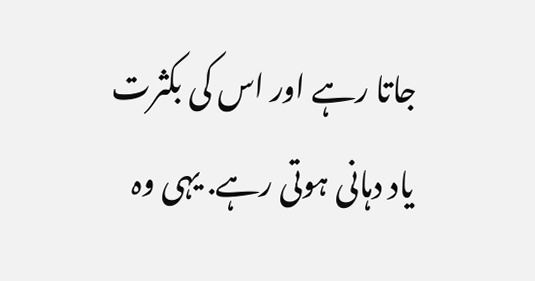جاتا رہے اور اس کی بکثرت یاد دہانی ہوتی رہے. یہی وہ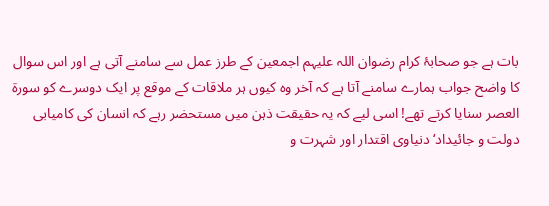بات ہے جو صحابۂ کرام رضوان اللہ علیہم اجمعین کے طرز عمل سے سامنے آتی ہے اور اس سوال کا واضح جواب ہمارے سامنے آتا ہے کہ آخر وہ کیوں ہر ملاقات کے موقع پر ایک دوسرے کو سورۃ العصر سنایا کرتے تھے! اسی لیے کہ یہ حقیقت ذہن میں مستحضر رہے کہ انسان کی کامیابی دولت و جائیداد‘ دنیاوی اقتدار اور شہرت و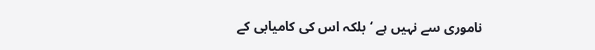ناموری سے نہیں ہے ‘بلکہ اس کی کامیابی کے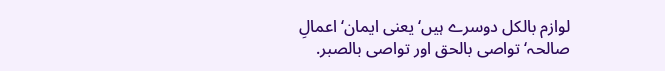لوازم بالکل دوسرے ہیں‘ یعنی ایمان‘ اعمالِ صالحہ‘ تواصی بالحق اور تواصی بالصبر.